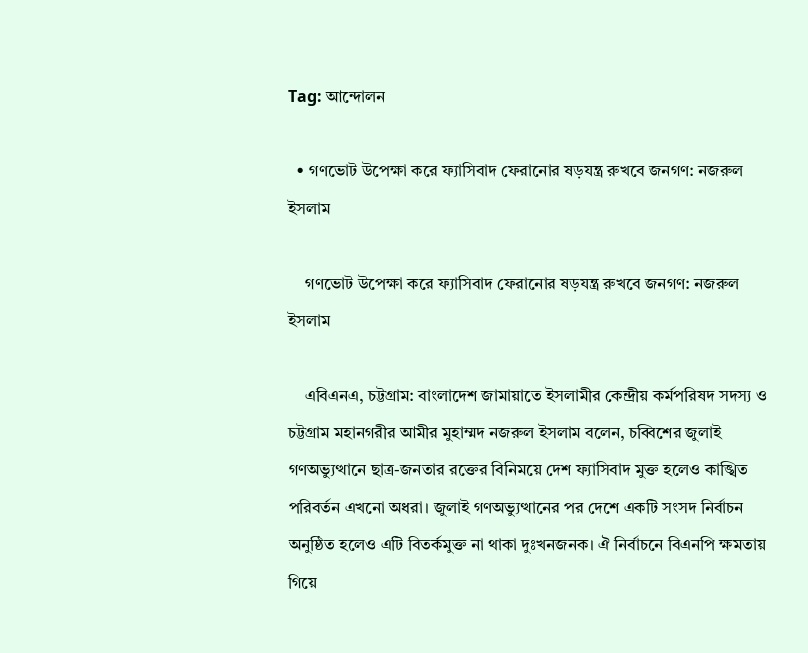Tag: আন্দোলন

  • গণভোট উপেক্ষা করে ফ্যাসিবাদ ফেরানোর ষড়যন্ত্র রুখবে জনগণ: নজরুল ইসলাম

    গণভোট উপেক্ষা করে ফ্যাসিবাদ ফেরানোর ষড়যন্ত্র রুখবে জনগণ: নজরুল ইসলাম

    এবিএনএ, চট্টগ্রাম: বাংলাদেশ জামায়াতে ইসলামীর কেন্দ্রীয় কর্মপরিষদ সদস্য ও চট্টগ্রাম মহানগরীর আমীর মুহাম্মদ নজরুল ইসলাম বলেন, চব্বিশের জুলাই গণঅভ্যুত্থানে ছাত্র-জনতার রক্তের বিনিময়ে দেশ ফ্যাসিবাদ মুক্ত হলেও কাঙ্খিত পরিবর্তন এখনো অধরা। জুলাই গণঅভ্যুত্থানের পর দেশে একটি সংসদ নির্বাচন অনুষ্ঠিত হলেও এটি বিতর্কমুক্ত না থাকা দুঃখনজনক। ঐ নির্বাচনে বিএনপি ক্ষমতায় গিয়ে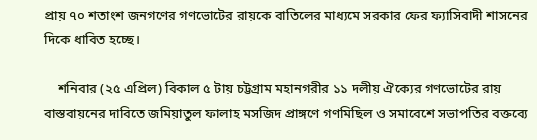প্রায় ৭০ শতাংশ জনগণের গণভোটের রায়কে বাতিলের মাধ্যমে সরকার ফের ফ্যাসিবাদী শাসনের দিকে ধাবিত হচ্ছে।

    শনিবার (২৫ এপ্রিল) বিকাল ৫ টায় চট্টগ্রাম মহানগরীর ১১ দলীয় ঐক্যের গণভোটের রায় বাস্তবায়নের দাবিতে জমিয়াতুল ফালাহ মসজিদ প্রাঙ্গণে গণমিছিল ও সমাবেশে সভাপতির বক্তব্যে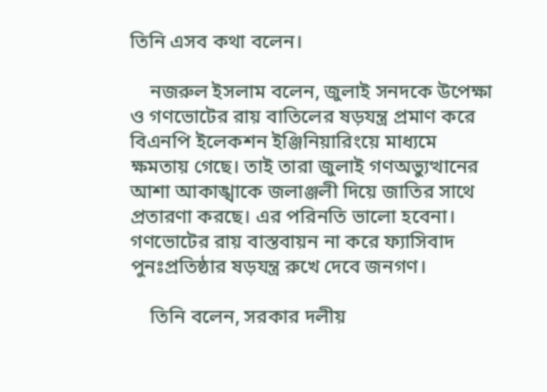তিনি এসব কথা বলেন।

    নজরুল ইসলাম বলেন, জুলাই সনদকে উপেক্ষা ও গণভোটের রায় বাতিলের ষড়যন্ত্র প্রমাণ করে বিএনপি ইলেকশন ইঞ্জিনিয়ারিংয়ে মাধ্যমে ক্ষমতায় গেছে। তাই তারা জুলাই গণঅভ্যুত্থানের আশা আকাঙ্খাকে জলাঞ্জলী দিয়ে জাতির সাথে প্রতারণা করছে। এর পরিনতি ভালো হবেনা। গণভোটের রায় বাস্তবায়ন না করে ফ্যাসিবাদ পুনঃপ্রতিষ্ঠার ষড়যন্ত্র রুখে দেবে জনগণ।

    তিনি বলেন, সরকার দলীয়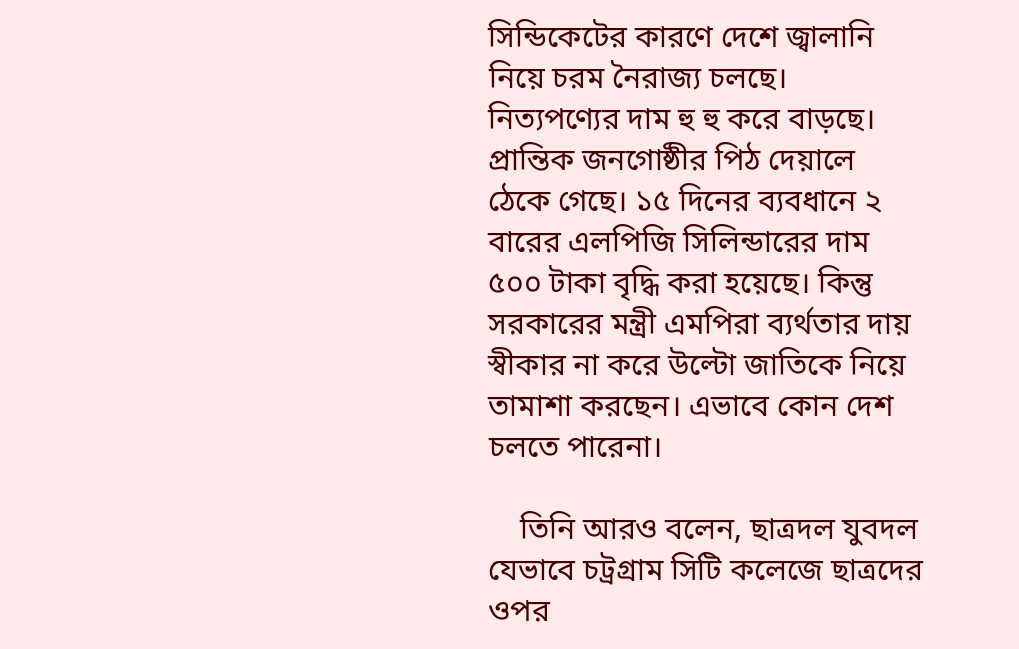সিন্ডিকেটের কারণে দেশে জ্বালানি নিয়ে চরম নৈরাজ্য চলছে। নিত্যপণ্যের দাম হু হু করে বাড়ছে। প্রান্তিক জনগোষ্ঠীর পিঠ দেয়ালে ঠেকে গেছে। ১৫ দিনের ব্যবধানে ২ বারের এলপিজি সিলিন্ডারের দাম ৫০০ টাকা বৃদ্ধি করা হয়েছে। কিন্তু সরকারের মন্ত্রী এমপিরা ব্যর্থতার দায় স্বীকার না করে উল্টো জাতিকে নিয়ে তামাশা করছেন। এভাবে কোন দেশ চলতে পারেনা।

    তিনি আরও বলেন, ছাত্রদল যুবদল যেভাবে চট্রগ্রাম সিটি কলেজে ছাত্রদের ওপর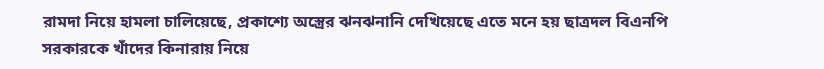রামদা নিয়ে হামলা চালিয়েছে, প্রকাশ্যে অস্ত্রের ঝনঝনানি দেখিয়েছে এতে মনে হয় ছাত্রদল বিএনপি সরকারকে খাঁদের কিনারায় নিয়ে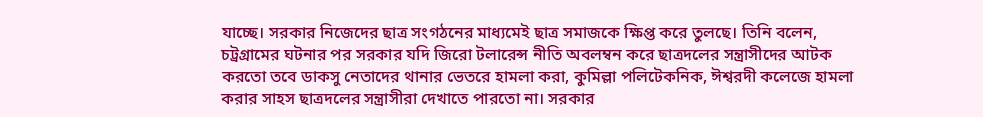যাচ্ছে। সরকার নিজেদের ছাত্র সংগঠনের মাধ্যমেই ছাত্র সমাজকে ক্ষিপ্ত করে তুলছে। তিনি বলেন, চট্রগ্রামের ঘটনার পর সরকার যদি জিরো টলারেন্স নীতি অবলম্বন করে ছাত্রদলের সন্ত্রাসীদের আটক করতো তবে ডাকসু নেতাদের থানার ভেতরে হামলা করা, কুমিল্লা পলিটেকনিক, ঈশ্বরদী কলেজে হামলা করার সাহস ছাত্রদলের সন্ত্রাসীরা দেখাতে পারতো না। সরকার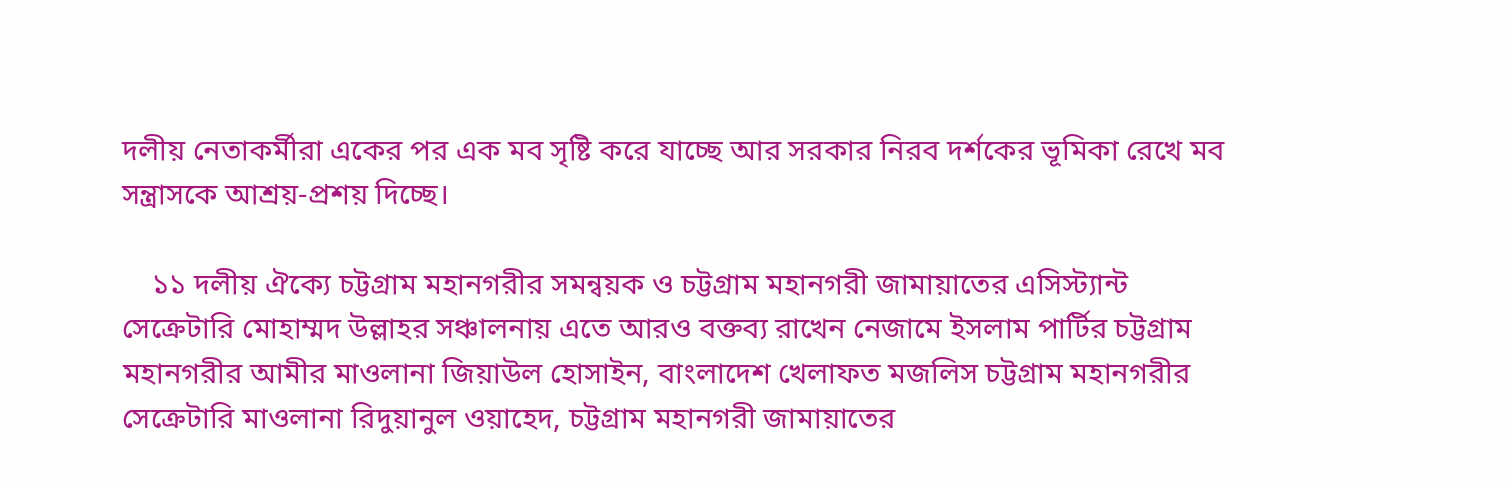দলীয় নেতাকর্মীরা একের পর এক মব সৃষ্টি করে যাচ্ছে আর সরকার নিরব দর্শকের ভূমিকা রেখে মব সন্ত্রাসকে আশ্রয়-প্রশয় দিচ্ছে।

    ১১ দলীয় ঐক্যে চট্টগ্রাম মহানগরীর সমন্বয়ক ও চট্টগ্রাম মহানগরী জামায়াতের এসিস্ট্যান্ট সেক্রেটারি মোহাম্মদ উল্লাহর সঞ্চালনায় এতে আরও বক্তব্য রাখেন নেজামে ইসলাম পার্টির চট্টগ্রাম মহানগরীর আমীর মাওলানা জিয়াউল হোসাইন, বাংলাদেশ খেলাফত মজলিস চট্টগ্রাম মহানগরীর সেক্রেটারি মাওলানা রিদুয়ানুল ওয়াহেদ, চট্টগ্রাম মহানগরী জামায়াতের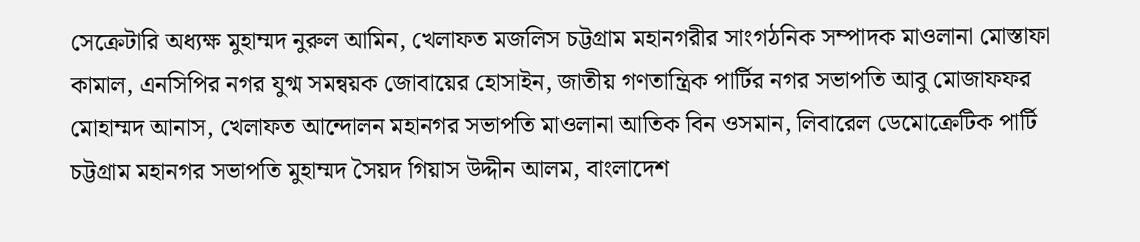সেক্রেটারি অধ্যক্ষ মুহাম্মদ নুরুল আমিন, খেলাফত মজলিস চট্টগ্রাম মহানগরীর সাংগঠনিক সম্পাদক মাওলানা মোস্তাফা কামাল, এনসিপির নগর যুগ্ম সমন্বয়ক জোবায়ের হোসাইন, জাতীয় গণতান্ত্রিক পার্টির নগর সভাপতি আবু মোজাফফর মোহাম্মদ আনাস, খেলাফত আন্দোলন মহানগর সভাপতি মাওলানা আতিক বিন ওসমান, লিবারেল ডেমোক্রেটিক পার্টি চট্টগ্রাম মহানগর সভাপতি মুহাম্মদ সৈয়দ গিয়াস উদ্দীন আলম, বাংলাদেশ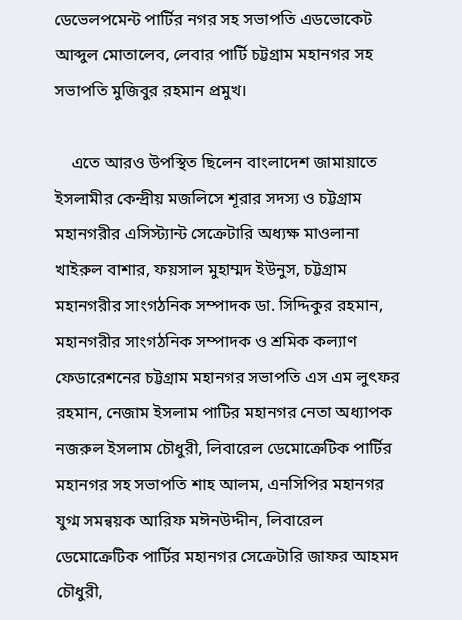ডেভেলপমেন্ট পার্টির নগর সহ সভাপতি এডভোকেট আব্দুল মোতালেব, লেবার পার্টি চট্টগ্রাম মহানগর সহ সভাপতি মুজিবুর রহমান প্রমুখ।

    এতে আরও উপস্থিত ছিলেন বাংলাদেশ জামায়াতে ইসলামীর কেন্দ্রীয় মজলিসে শূরার সদস্য ও চট্টগ্রাম মহানগরীর এসিস্ট্যান্ট সেক্রেটারি অধ্যক্ষ মাওলানা খাইরুল বাশার, ফয়সাল মুহাম্মদ ইউনুস, চট্টগ্রাম মহানগরীর সাংগঠনিক সম্পাদক ডা. সিদ্দিকুর রহমান, মহানগরীর সাংগঠনিক সম্পাদক ও শ্রমিক কল্যাণ ফেডারেশনের চট্টগ্রাম মহানগর সভাপতি এস এম লুৎফর রহমান, নেজাম ইসলাম পাটির মহানগর নেতা অধ্যাপক নজরুল ইসলাম চৌধুরী, লিবারেল ডেমোক্রেটিক পার্টির মহানগর সহ সভাপতি শাহ আলম, এনসিপির মহানগর যুগ্ম সমন্বয়ক আরিফ মঈনউদ্দীন, লিবারেল ডেমোক্রেটিক পার্টির মহানগর সেক্রেটারি জাফর আহমদ চৌধুরী,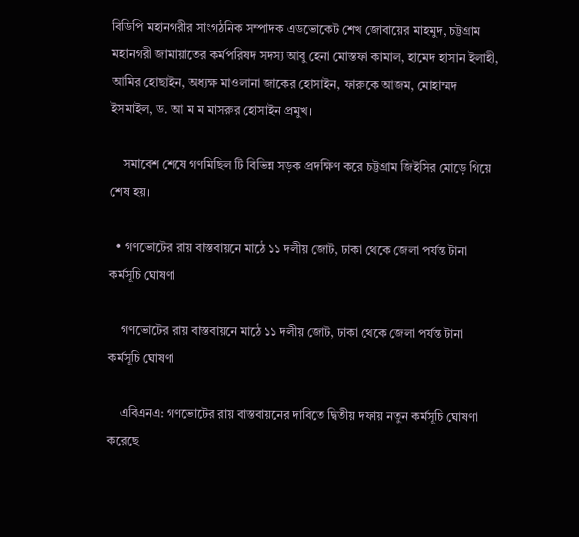বিডিপি মহানগরীর সাংগঠনিক সম্পাদক এডভোকেট শেখ জোবায়ের মাহমুদ, চট্টগ্রাম মহানগরী জামায়াতের কর্মপরিষদ সদস্য আবু হেনা মোস্তফা কামাল, হামেদ হাসান ইলাহী, আমির হোছাইন, অধ্যক্ষ মাওলানা জাকের হোসাইন, ফারুকে আজম, মোহাম্মদ ইসমাইল, ড. আ ম ম মাসরুর হোসাইন প্রমুখ।

    সমাবেশ শেষে গণমিছিল টি বিভিন্ন সড়ক প্রদক্ষিণ করে চট্টগ্রাম জিইসির মোড়ে গিয়ে শেষ হয়।

  • গণভোটের রায় বাস্তবায়নে মাঠে ১১ দলীয় জোট, ঢাকা থেকে জেলা পর্যন্ত টানা কর্মসূচি ঘোষণা

    গণভোটের রায় বাস্তবায়নে মাঠে ১১ দলীয় জোট, ঢাকা থেকে জেলা পর্যন্ত টানা কর্মসূচি ঘোষণা

    এবিএনএ: গণভোটের রায় বাস্তবায়নের দাবিতে দ্বিতীয় দফায় নতুন কর্মসূচি ঘোষণা করেছে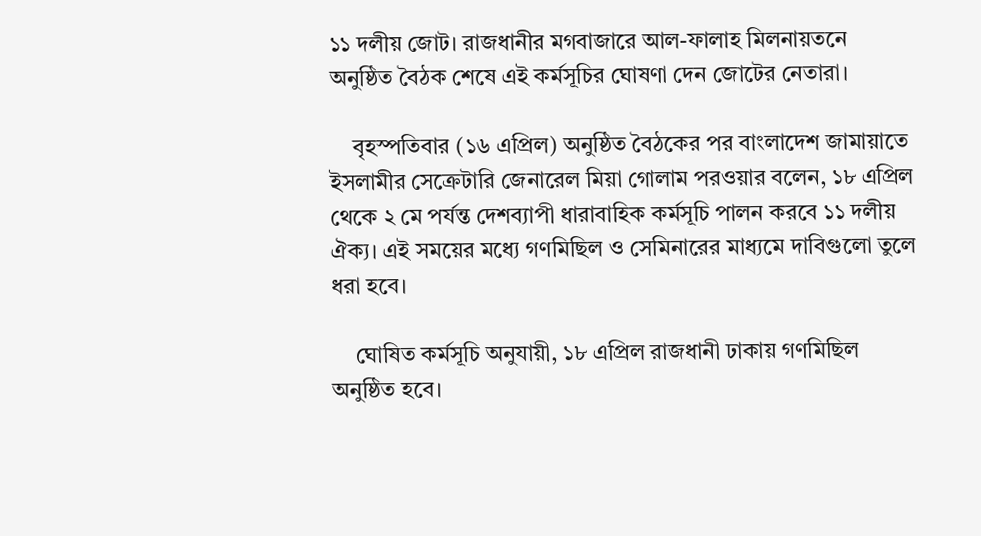১১ দলীয় জোট। রাজধানীর মগবাজারে আল-ফালাহ মিলনায়তনে অনুষ্ঠিত বৈঠক শেষে এই কর্মসূচির ঘোষণা দেন জোটের নেতারা।

    বৃহস্পতিবার (১৬ এপ্রিল) অনুষ্ঠিত বৈঠকের পর বাংলাদেশ জামায়াতে ইসলামীর সেক্রেটারি জেনারেল মিয়া গোলাম পরওয়ার বলেন, ১৮ এপ্রিল থেকে ২ মে পর্যন্ত দেশব্যাপী ধারাবাহিক কর্মসূচি পালন করবে ১১ দলীয় ঐক্য। এই সময়ের মধ্যে গণমিছিল ও সেমিনারের মাধ্যমে দাবিগুলো তুলে ধরা হবে।

    ঘোষিত কর্মসূচি অনুযায়ী, ১৮ এপ্রিল রাজধানী ঢাকায় গণমিছিল অনুষ্ঠিত হবে।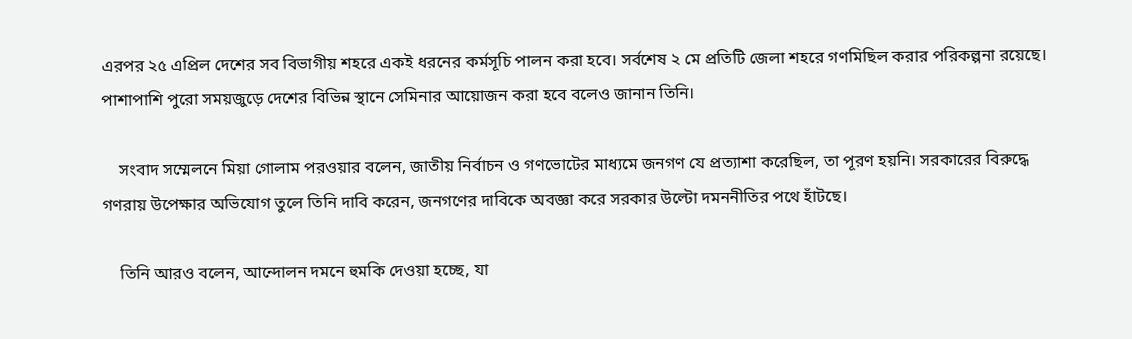এরপর ২৫ এপ্রিল দেশের সব বিভাগীয় শহরে একই ধরনের কর্মসূচি পালন করা হবে। সর্বশেষ ২ মে প্রতিটি জেলা শহরে গণমিছিল করার পরিকল্পনা রয়েছে। পাশাপাশি পুরো সময়জুড়ে দেশের বিভিন্ন স্থানে সেমিনার আয়োজন করা হবে বলেও জানান তিনি।

    সংবাদ সম্মেলনে মিয়া গোলাম পরওয়ার বলেন, জাতীয় নির্বাচন ও গণভোটের মাধ্যমে জনগণ যে প্রত্যাশা করেছিল, তা পূরণ হয়নি। সরকারের বিরুদ্ধে গণরায় উপেক্ষার অভিযোগ তুলে তিনি দাবি করেন, জনগণের দাবিকে অবজ্ঞা করে সরকার উল্টো দমননীতির পথে হাঁটছে।

    তিনি আরও বলেন, আন্দোলন দমনে হুমকি দেওয়া হচ্ছে, যা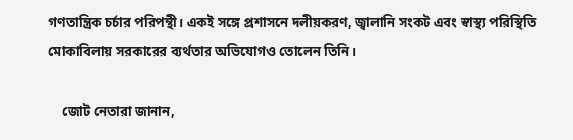গণতান্ত্রিক চর্চার পরিপন্থী। একই সঙ্গে প্রশাসনে দলীয়করণ, জ্বালানি সংকট এবং স্বাস্থ্য পরিস্থিতি মোকাবিলায় সরকারের ব্যর্থতার অভিযোগও তোলেন তিনি।

    জোট নেতারা জানান,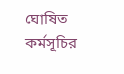ঘোষিত কর্মসূচির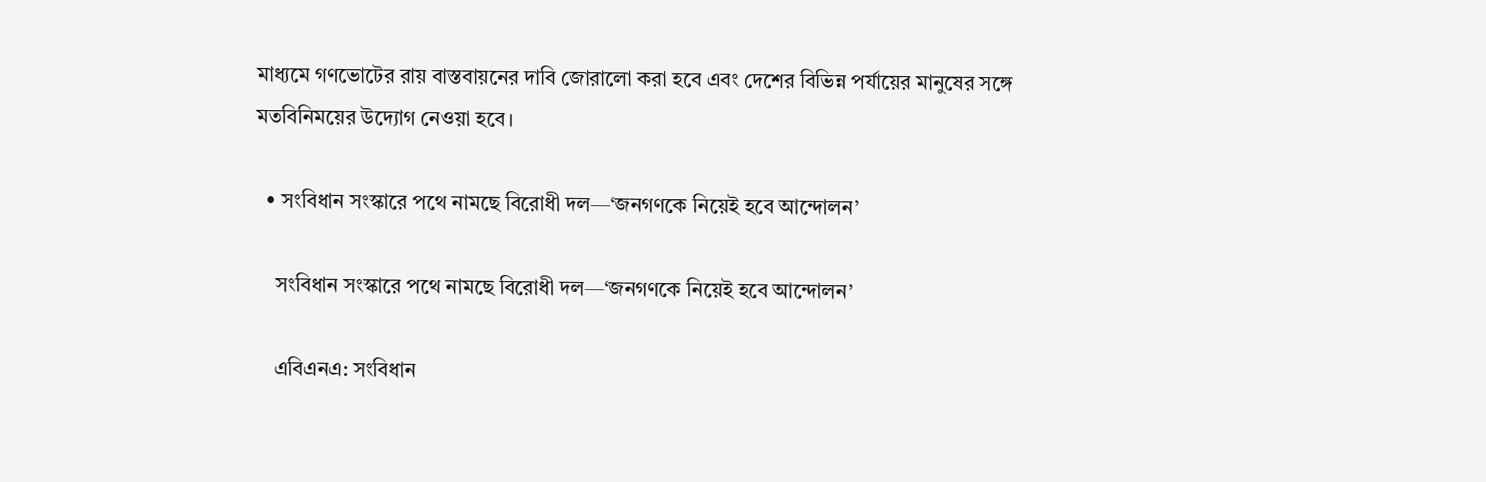মাধ্যমে গণভোটের রায় বাস্তবায়নের দাবি জোরালো করা হবে এবং দেশের বিভিন্ন পর্যায়ের মানুষের সঙ্গে মতবিনিময়ের উদ্যোগ নেওয়া হবে।

  • সংবিধান সংস্কারে পথে নামছে বিরোধী দল—‘জনগণকে নিয়েই হবে আন্দোলন’

    সংবিধান সংস্কারে পথে নামছে বিরোধী দল—‘জনগণকে নিয়েই হবে আন্দোলন’

    এবিএনএ: সংবিধান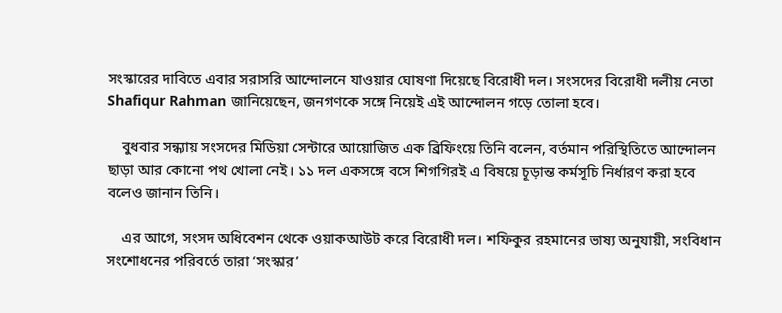সংস্কারের দাবিতে এবার সরাসরি আন্দোলনে যাওয়ার ঘোষণা দিয়েছে বিরোধী দল। সংসদের বিরোধী দলীয় নেতা Shafiqur Rahman জানিয়েছেন, জনগণকে সঙ্গে নিয়েই এই আন্দোলন গড়ে তোলা হবে।

    বুধবার সন্ধ্যায় সংসদের মিডিয়া সেন্টারে আয়োজিত এক ব্রিফিংয়ে তিনি বলেন, বর্তমান পরিস্থিতিতে আন্দোলন ছাড়া আর কোনো পথ খোলা নেই। ১১ দল একসঙ্গে বসে শিগগিরই এ বিষয়ে চূড়ান্ত কর্মসূচি নির্ধারণ করা হবে বলেও জানান তিনি।

    এর আগে, সংসদ অধিবেশন থেকে ওয়াকআউট করে বিরোধী দল। শফিকুর রহমানের ভাষ্য অনুযায়ী, সংবিধান সংশোধনের পরিবর্তে তারা ‘সংস্কার’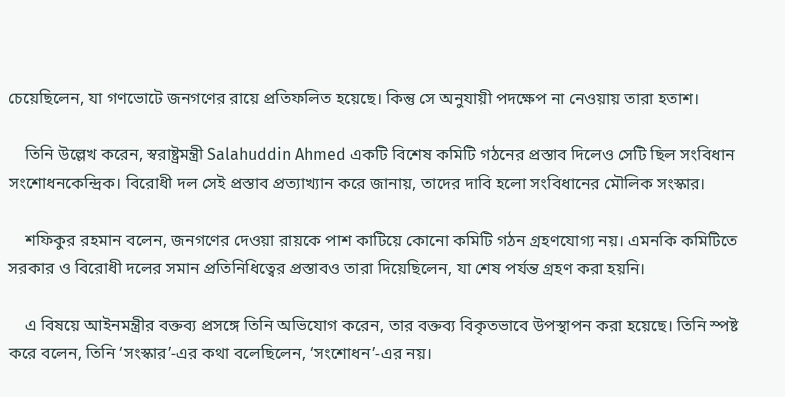চেয়েছিলেন, যা গণভোটে জনগণের রায়ে প্রতিফলিত হয়েছে। কিন্তু সে অনুযায়ী পদক্ষেপ না নেওয়ায় তারা হতাশ।

    তিনি উল্লেখ করেন, স্বরাষ্ট্রমন্ত্রী Salahuddin Ahmed একটি বিশেষ কমিটি গঠনের প্রস্তাব দিলেও সেটি ছিল সংবিধান সংশোধনকেন্দ্রিক। বিরোধী দল সেই প্রস্তাব প্রত্যাখ্যান করে জানায়, তাদের দাবি হলো সংবিধানের মৌলিক সংস্কার।

    শফিকুর রহমান বলেন, জনগণের দেওয়া রায়কে পাশ কাটিয়ে কোনো কমিটি গঠন গ্রহণযোগ্য নয়। এমনকি কমিটিতে সরকার ও বিরোধী দলের সমান প্রতিনিধিত্বের প্রস্তাবও তারা দিয়েছিলেন, যা শেষ পর্যন্ত গ্রহণ করা হয়নি।

    এ বিষয়ে আইনমন্ত্রীর বক্তব্য প্রসঙ্গে তিনি অভিযোগ করেন, তার বক্তব্য বিকৃতভাবে উপস্থাপন করা হয়েছে। তিনি স্পষ্ট করে বলেন, তিনি ‘সংস্কার’-এর কথা বলেছিলেন, ‘সংশোধন’-এর নয়।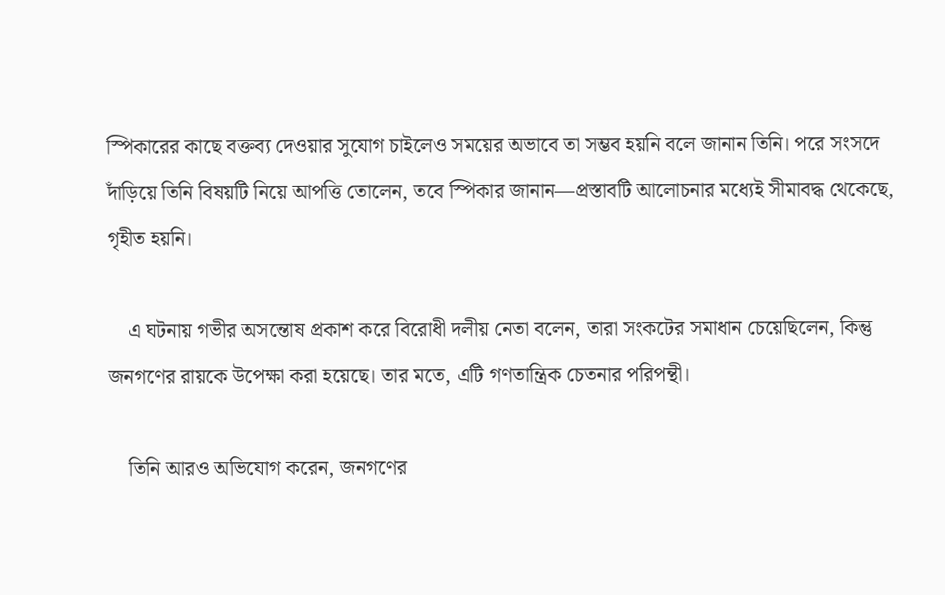স্পিকারের কাছে বক্তব্য দেওয়ার সুযোগ চাইলেও সময়ের অভাবে তা সম্ভব হয়নি বলে জানান তিনি। পরে সংসদে দাঁড়িয়ে তিনি বিষয়টি নিয়ে আপত্তি তোলেন, তবে স্পিকার জানান—প্রস্তাবটি আলোচনার মধ্যেই সীমাবদ্ধ থেকেছে, গৃহীত হয়নি।

    এ ঘটনায় গভীর অসন্তোষ প্রকাশ করে বিরোধী দলীয় নেতা বলেন, তারা সংকটের সমাধান চেয়েছিলেন, কিন্তু জনগণের রায়কে উপেক্ষা করা হয়েছে। তার মতে, এটি গণতান্ত্রিক চেতনার পরিপন্থী।

    তিনি আরও অভিযোগ করেন, জনগণের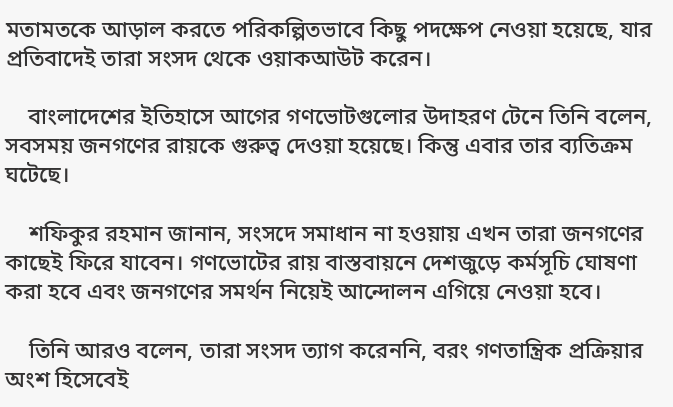মতামতকে আড়াল করতে পরিকল্পিতভাবে কিছু পদক্ষেপ নেওয়া হয়েছে, যার প্রতিবাদেই তারা সংসদ থেকে ওয়াকআউট করেন।

    বাংলাদেশের ইতিহাসে আগের গণভোটগুলোর উদাহরণ টেনে তিনি বলেন, সবসময় জনগণের রায়কে গুরুত্ব দেওয়া হয়েছে। কিন্তু এবার তার ব্যতিক্রম ঘটেছে।

    শফিকুর রহমান জানান, সংসদে সমাধান না হওয়ায় এখন তারা জনগণের কাছেই ফিরে যাবেন। গণভোটের রায় বাস্তবায়নে দেশজুড়ে কর্মসূচি ঘোষণা করা হবে এবং জনগণের সমর্থন নিয়েই আন্দোলন এগিয়ে নেওয়া হবে।

    তিনি আরও বলেন, তারা সংসদ ত্যাগ করেননি, বরং গণতান্ত্রিক প্রক্রিয়ার অংশ হিসেবেই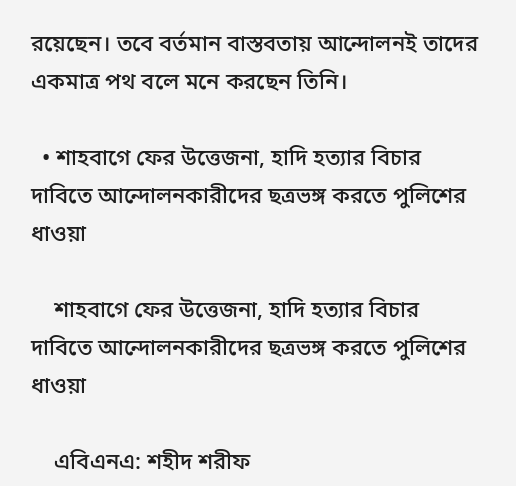রয়েছেন। তবে বর্তমান বাস্তবতায় আন্দোলনই তাদের একমাত্র পথ বলে মনে করছেন তিনি।

  • শাহবাগে ফের উত্তেজনা, হাদি হত্যার বিচার দাবিতে আন্দোলনকারীদের ছত্রভঙ্গ করতে পুলিশের ধাওয়া

    শাহবাগে ফের উত্তেজনা, হাদি হত্যার বিচার দাবিতে আন্দোলনকারীদের ছত্রভঙ্গ করতে পুলিশের ধাওয়া

    এবিএনএ: শহীদ শরীফ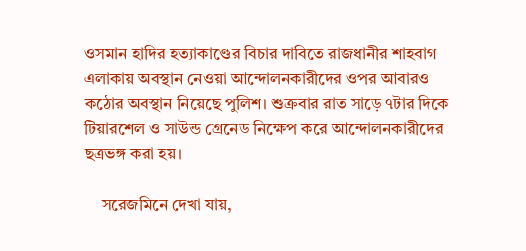ওসমান হাদির হত্যাকাণ্ডের বিচার দাবিতে রাজধানীর শাহবাগ এলাকায় অবস্থান নেওয়া আন্দোলনকারীদের ওপর আবারও কঠোর অবস্থান নিয়েছে পুলিশ। শুক্রবার রাত সাড়ে ৭টার দিকে টিয়ারশেল ও সাউন্ড গ্রেনেড নিক্ষেপ করে আন্দোলনকারীদের ছত্রভঙ্গ করা হয়।

    সরেজমিনে দেখা যায়,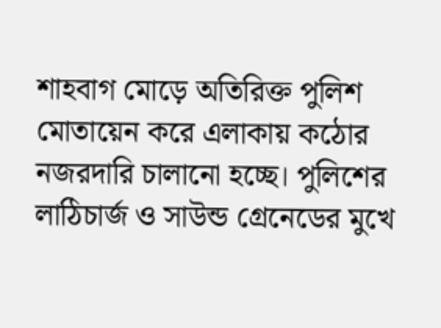শাহবাগ মোড়ে অতিরিক্ত পুলিশ মোতায়েন করে এলাকায় কঠোর নজরদারি চালানো হচ্ছে। পুলিশের লাঠিচার্জ ও সাউন্ড গ্রেনেডের মুখে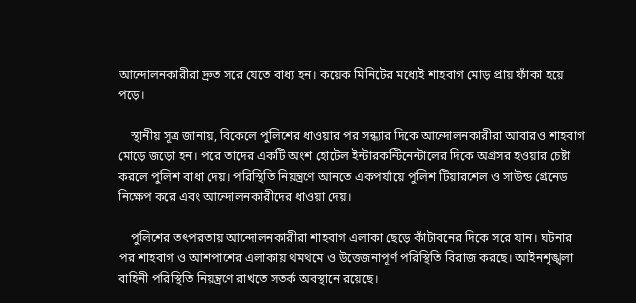আন্দোলনকারীরা দ্রুত সরে যেতে বাধ্য হন। কয়েক মিনিটের মধ্যেই শাহবাগ মোড় প্রায় ফাঁকা হয়ে পড়ে।

    স্থানীয় সূত্র জানায়, বিকেলে পুলিশের ধাওয়ার পর সন্ধ্যার দিকে আন্দোলনকারীরা আবারও শাহবাগ মোড়ে জড়ো হন। পরে তাদের একটি অংশ হোটেল ইন্টারকন্টিনেন্টালের দিকে অগ্রসর হওয়ার চেষ্টা করলে পুলিশ বাধা দেয়। পরিস্থিতি নিয়ন্ত্রণে আনতে একপর্যায়ে পুলিশ টিয়ারশেল ও সাউন্ড গ্রেনেড নিক্ষেপ করে এবং আন্দোলনকারীদের ধাওয়া দেয়।

    পুলিশের তৎপরতায় আন্দোলনকারীরা শাহবাগ এলাকা ছেড়ে কাঁটাবনের দিকে সরে যান। ঘটনার পর শাহবাগ ও আশপাশের এলাকায় থমথমে ও উত্তেজনাপূর্ণ পরিস্থিতি বিরাজ করছে। আইনশৃঙ্খলা বাহিনী পরিস্থিতি নিয়ন্ত্রণে রাখতে সতর্ক অবস্থানে রয়েছে।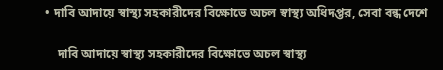• দাবি আদায়ে স্বাস্থ্য সহকারীদের বিক্ষোভে অচল স্বাস্থ্য অধিদপ্তর, সেবা বন্ধ দেশে

    দাবি আদায়ে স্বাস্থ্য সহকারীদের বিক্ষোভে অচল স্বাস্থ্য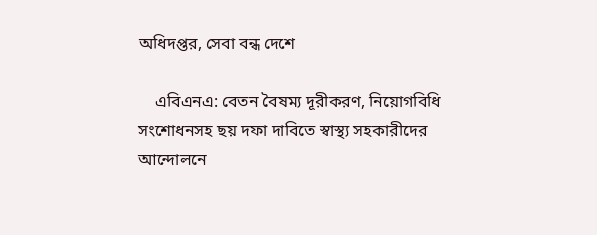অধিদপ্তর, সেবা বন্ধ দেশে

    এবিএনএ: বেতন বৈষম্য দূরীকরণ, নিয়োগবিধি সংশোধনসহ ছয় দফা দাবিতে স্বাস্থ্য সহকারীদের আন্দোলনে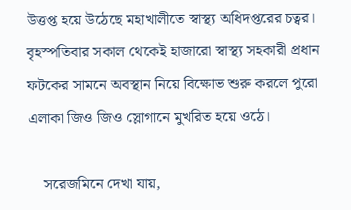উত্তপ্ত হয়ে উঠেছে মহাখালীতে স্বাস্থ্য অধিদপ্তরের চত্বর। বৃহস্পতিবার সকাল থেকেই হাজারো স্বাস্থ্য সহকারী প্রধান ফটকের সামনে অবস্থান নিয়ে বিক্ষোভ শুরু করলে পুরো এলাকা জিও জিও স্লোগানে মুখরিত হয়ে ওঠে।

    সরেজমিনে দেখা যায়,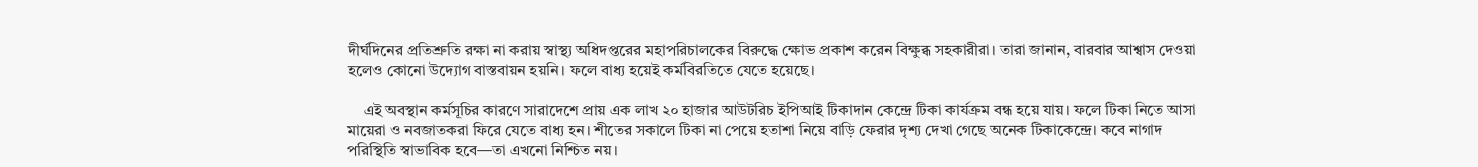দীর্ঘদিনের প্রতিশ্রুতি রক্ষা না করায় স্বাস্থ্য অধিদপ্তরের মহাপরিচালকের বিরুদ্ধে ক্ষোভ প্রকাশ করেন বিক্ষুব্ধ সহকারীরা। তারা জানান, বারবার আশ্বাস দেওয়া হলেও কোনো উদ্যোগ বাস্তবায়ন হয়নি। ফলে বাধ্য হয়েই কর্মবিরতিতে যেতে হয়েছে।

    এই অবস্থান কর্মসূচির কারণে সারাদেশে প্রায় এক লাখ ২০ হাজার আউটরিচ ইপিআই টিকাদান কেন্দ্রে টিকা কার্যক্রম বন্ধ হয়ে যায়। ফলে টিকা নিতে আসা মায়েরা ও নবজাতকরা ফিরে যেতে বাধ্য হন। শীতের সকালে টিকা না পেয়ে হতাশা নিয়ে বাড়ি ফেরার দৃশ্য দেখা গেছে অনেক টিকাকেন্দ্রে। কবে নাগাদ পরিস্থিতি স্বাভাবিক হবে—তা এখনো নিশ্চিত নয়।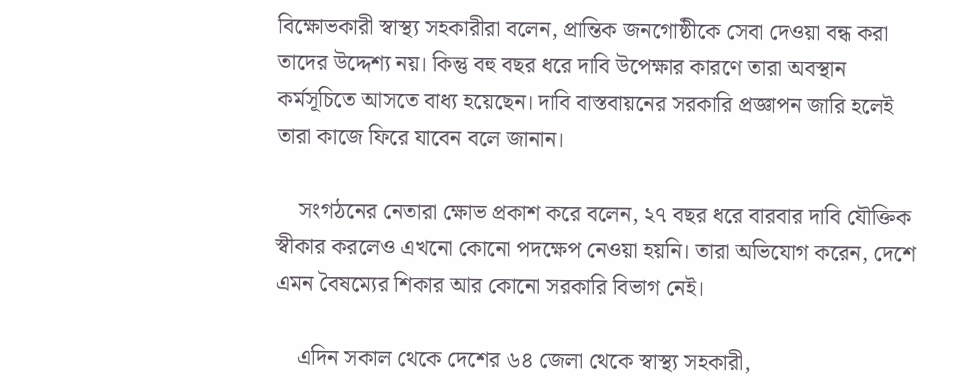বিক্ষোভকারী স্বাস্থ্য সহকারীরা বলেন, প্রান্তিক জনগোষ্ঠীকে সেবা দেওয়া বন্ধ করা তাদের উদ্দেশ্য নয়। কিন্তু বহু বছর ধরে দাবি উপেক্ষার কারণে তারা অবস্থান কর্মসূচিতে আসতে বাধ্য হয়েছেন। দাবি বাস্তবায়নের সরকারি প্রজ্ঞাপন জারি হলেই তারা কাজে ফিরে যাবেন বলে জানান।

    সংগঠনের নেতারা ক্ষোভ প্রকাশ করে বলেন, ২৭ বছর ধরে বারবার দাবি যৌক্তিক স্বীকার করলেও এখনো কোনো পদক্ষেপ নেওয়া হয়নি। তারা অভিযোগ করেন, দেশে এমন বৈষম্যের শিকার আর কোনো সরকারি বিভাগ নেই।

    এদিন সকাল থেকে দেশের ৬৪ জেলা থেকে স্বাস্থ্য সহকারী,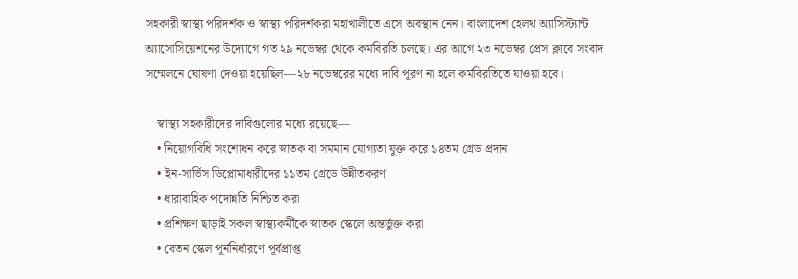সহকারী স্বাস্থ্য পরিদর্শক ও স্বাস্থ্য পরিদর্শকরা মহাখালীতে এসে অবস্থান নেন। বাংলাদেশ হেলথ অ্যাসিস্ট্যান্ট অ্যাসোসিয়েশনের উদ্যোগে গত ২৯ নভেম্বর থেকে কর্মবিরতি চলছে। এর আগে ২৩ নভেম্বর প্রেস ক্লাবে সংবাদ সম্মেলনে ঘোষণা দেওয়া হয়েছিল—২৮ নভেম্বরের মধ্যে দাবি পূরণ না হলে কর্মবিরতিতে যাওয়া হবে।

    স্বাস্থ্য সহকারীদের দাবিগুলোর মধ্যে রয়েছে—
    • নিয়োগবিধি সংশোধন করে স্নাতক বা সমমান যোগ্যতা যুক্ত করে ১৪তম গ্রেড প্রদান
    • ইন-সার্ভিস ডিপ্লোমাধারীদের ১১তম গ্রেডে উন্নীতকরণ
    • ধারাবাহিক পদোন্নতি নিশ্চিত করা
    • প্রশিক্ষণ ছাড়াই সকল স্বাস্থ্যকর্মীকে স্নাতক স্কেলে অন্তর্ভুক্ত করা
    • বেতন স্কেল পূর্ননির্ধারণে পূর্বপ্রাপ্ত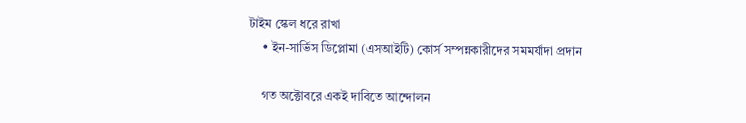টাইম স্কেল ধরে রাখা
    • ইন-সার্ভিস ডিপ্লোমা (এসআইটি) কোর্স সম্পন্নকারীদের সমমর্যাদা প্রদান

    গত অক্টোবরে একই দাবিতে আন্দোলন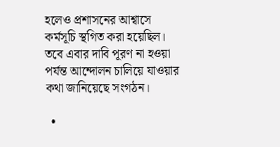হলেও প্রশাসনের আশ্বাসে কর্মসূচি স্থগিত করা হয়েছিল। তবে এবার দাবি পূরণ না হওয়া পর্যন্ত আন্দোলন চালিয়ে যাওয়ার কথা জানিয়েছে সংগঠন।

  •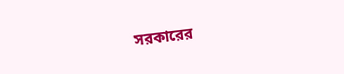সরকারের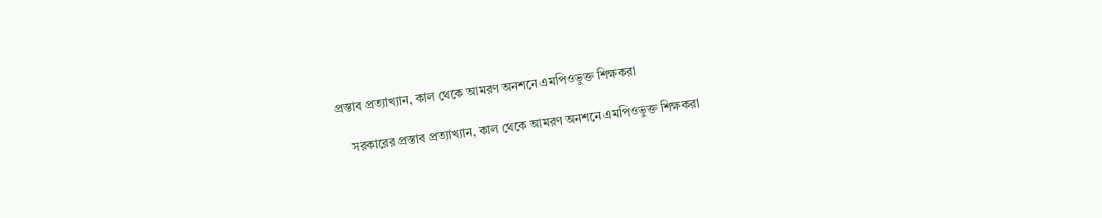প্রস্তাব প্রত্যাখ্যান, কাল থেকে আমরণ অনশনে এমপিওভুক্ত শিক্ষকরা

    সরকারের প্রস্তাব প্রত্যাখ্যান, কাল থেকে আমরণ অনশনে এমপিওভুক্ত শিক্ষকরা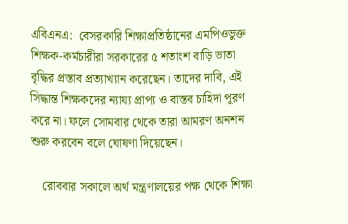এবিএনএ:  বেসরকারি শিক্ষাপ্রতিষ্ঠানের এমপিওভুক্ত শিক্ষক-কর্মচারীরা সরকারের ৫ শতাংশ বাড়ি ভাতা বৃদ্ধির প্রস্তাব প্রত্যাখ্যান করেছেন। তাদের দাবি, এই সিদ্ধান্ত শিক্ষকদের ন্যায্য প্রাপ্য ও বাস্তব চাহিদা পূরণ করে না। ফলে সোমবার থেকে তারা আমরণ অনশন শুরু করবেন বলে ঘোষণা দিয়েছেন।

    রোববার সকালে অর্থ মন্ত্রণালয়ের পক্ষ থেকে শিক্ষা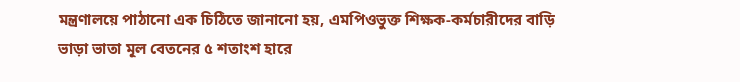মন্ত্রণালয়ে পাঠানো এক চিঠিতে জানানো হয়, এমপিওভুক্ত শিক্ষক-কর্মচারীদের বাড়ি ভাড়া ভাতা মূল বেতনের ৫ শতাংশ হারে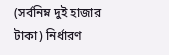(সর্বনিম্ন দুই হাজার টাকা) নির্ধারণ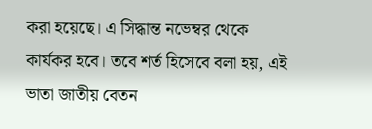করা হয়েছে। এ সিদ্ধান্ত নভেম্বর থেকে কার্যকর হবে। তবে শর্ত হিসেবে বলা হয়, এই ভাতা জাতীয় বেতন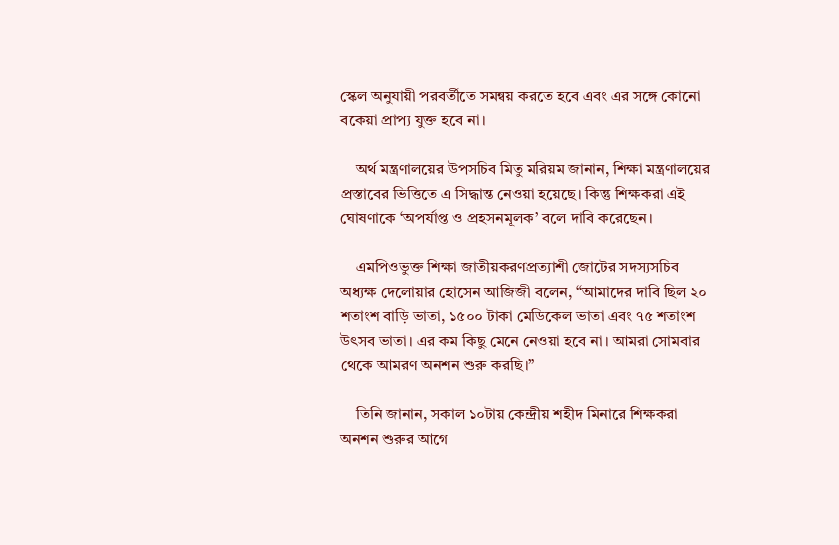স্কেল অনুযায়ী পরবর্তীতে সমন্বয় করতে হবে এবং এর সঙ্গে কোনো বকেয়া প্রাপ্য যুক্ত হবে না।

    অর্থ মন্ত্রণালয়ের উপসচিব মিতু মরিয়ম জানান, শিক্ষা মন্ত্রণালয়ের প্রস্তাবের ভিত্তিতে এ সিদ্ধান্ত নেওয়া হয়েছে। কিন্তু শিক্ষকরা এই ঘোষণাকে ‘অপর্যাপ্ত ও প্রহসনমূলক’ বলে দাবি করেছেন।

    এমপিওভুক্ত শিক্ষা জাতীয়করণপ্রত্যাশী জোটের সদস্যসচিব অধ্যক্ষ দেলোয়ার হোসেন আজিজী বলেন, “আমাদের দাবি ছিল ২০ শতাংশ বাড়ি ভাতা, ১৫০০ টাকা মেডিকেল ভাতা এবং ৭৫ শতাংশ উৎসব ভাতা। এর কম কিছু মেনে নেওয়া হবে না। আমরা সোমবার থেকে আমরণ অনশন শুরু করছি।”

    তিনি জানান, সকাল ১০টায় কেন্দ্রীয় শহীদ মিনারে শিক্ষকরা অনশন শুরুর আগে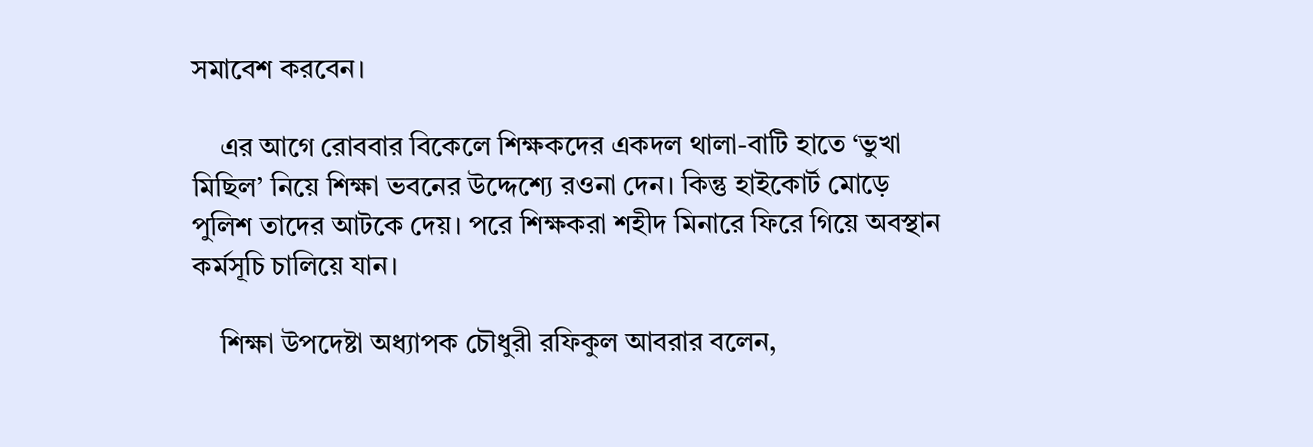সমাবেশ করবেন।

    এর আগে রোববার বিকেলে শিক্ষকদের একদল থালা-বাটি হাতে ‘ভুখা মিছিল’ নিয়ে শিক্ষা ভবনের উদ্দেশ্যে রওনা দেন। কিন্তু হাইকোর্ট মোড়ে পুলিশ তাদের আটকে দেয়। পরে শিক্ষকরা শহীদ মিনারে ফিরে গিয়ে অবস্থান কর্মসূচি চালিয়ে যান।

    শিক্ষা উপদেষ্টা অধ্যাপক চৌধুরী রফিকুল আবরার বলেন,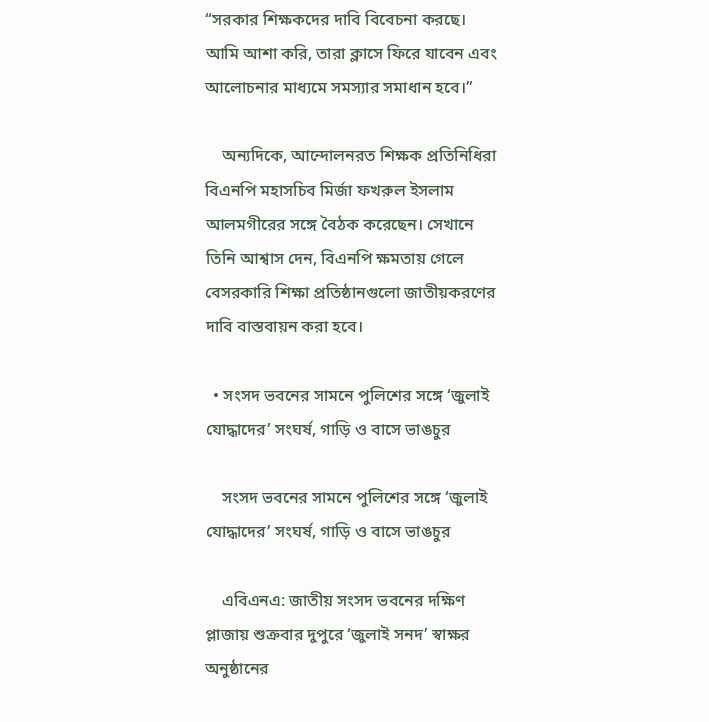“সরকার শিক্ষকদের দাবি বিবেচনা করছে। আমি আশা করি, তারা ক্লাসে ফিরে যাবেন এবং আলোচনার মাধ্যমে সমস্যার সমাধান হবে।”

    অন্যদিকে, আন্দোলনরত শিক্ষক প্রতিনিধিরা বিএনপি মহাসচিব মির্জা ফখরুল ইসলাম আলমগীরের সঙ্গে বৈঠক করেছেন। সেখানে তিনি আশ্বাস দেন, বিএনপি ক্ষমতায় গেলে বেসরকারি শিক্ষা প্রতিষ্ঠানগুলো জাতীয়করণের দাবি বাস্তবায়ন করা হবে।

  • সংসদ ভবনের সামনে পুলিশের সঙ্গে ‘জুলাই যোদ্ধাদের’ সংঘর্ষ, গাড়ি ও বাসে ভাঙচুর

    সংসদ ভবনের সামনে পুলিশের সঙ্গে ‘জুলাই যোদ্ধাদের’ সংঘর্ষ, গাড়ি ও বাসে ভাঙচুর

    এবিএনএ: জাতীয় সংসদ ভবনের দক্ষিণ প্লাজায় শুক্রবার দুপুরে ‘জুলাই সনদ’ স্বাক্ষর অনুষ্ঠানের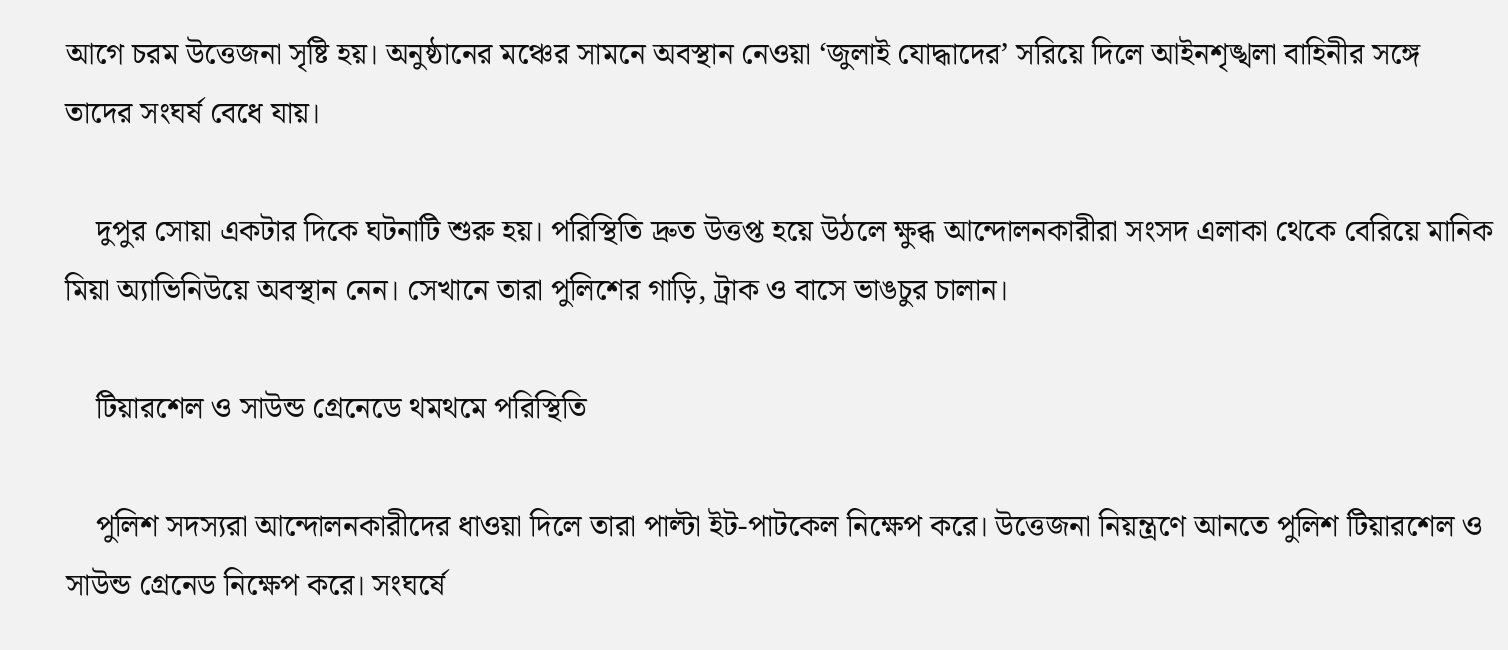আগে চরম উত্তেজনা সৃষ্টি হয়। অনুষ্ঠানের মঞ্চের সামনে অবস্থান নেওয়া ‘জুলাই যোদ্ধাদের’ সরিয়ে দিলে আইনশৃঙ্খলা বাহিনীর সঙ্গে তাদের সংঘর্ষ বেধে যায়।

    দুপুর সোয়া একটার দিকে ঘটনাটি শুরু হয়। পরিস্থিতি দ্রুত উত্তপ্ত হয়ে উঠলে ক্ষুব্ধ আন্দোলনকারীরা সংসদ এলাকা থেকে বেরিয়ে মানিক মিয়া অ্যাভিনিউয়ে অবস্থান নেন। সেখানে তারা পুলিশের গাড়ি, ট্রাক ও বাসে ভাঙচুর চালান।

    টিয়ারশেল ও সাউন্ড গ্রেনেডে থমথমে পরিস্থিতি

    পুলিশ সদস্যরা আন্দোলনকারীদের ধাওয়া দিলে তারা পাল্টা ইট-পাটকেল নিক্ষেপ করে। উত্তেজনা নিয়ন্ত্রণে আনতে পুলিশ টিয়ারশেল ও সাউন্ড গ্রেনেড নিক্ষেপ করে। সংঘর্ষে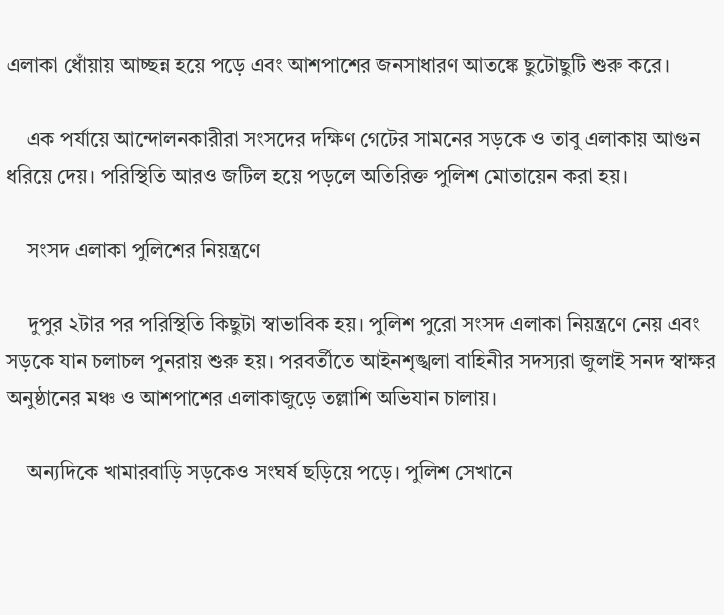এলাকা ধোঁয়ায় আচ্ছন্ন হয়ে পড়ে এবং আশপাশের জনসাধারণ আতঙ্কে ছুটোছুটি শুরু করে।

    এক পর্যায়ে আন্দোলনকারীরা সংসদের দক্ষিণ গেটের সামনের সড়কে ও তাবু এলাকায় আগুন ধরিয়ে দেয়। পরিস্থিতি আরও জটিল হয়ে পড়লে অতিরিক্ত পুলিশ মোতায়েন করা হয়।

    সংসদ এলাকা পুলিশের নিয়ন্ত্রণে

    দুপুর ২টার পর পরিস্থিতি কিছুটা স্বাভাবিক হয়। পুলিশ পুরো সংসদ এলাকা নিয়ন্ত্রণে নেয় এবং সড়কে যান চলাচল পুনরায় শুরু হয়। পরবর্তীতে আইনশৃঙ্খলা বাহিনীর সদস্যরা জুলাই সনদ স্বাক্ষর অনুষ্ঠানের মঞ্চ ও আশপাশের এলাকাজুড়ে তল্লাশি অভিযান চালায়।

    অন্যদিকে খামারবাড়ি সড়কেও সংঘর্ষ ছড়িয়ে পড়ে। পুলিশ সেখানে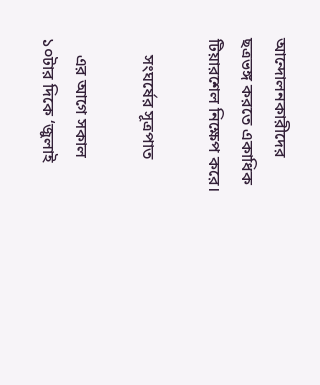আন্দোলনকারীদের ছত্রভঙ্গ করতে একাধিক টিয়ারশেল নিক্ষেপ করে।

    সংঘর্ষের সূত্রপাত

    এর আগে সকাল ১০টার দিকে ‘জুলাই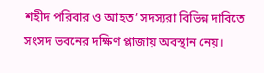শহীদ পরিবার ও আহত’ সদস্যরা বিভিন্ন দাবিতে সংসদ ভবনের দক্ষিণ প্লাজায় অবস্থান নেয়।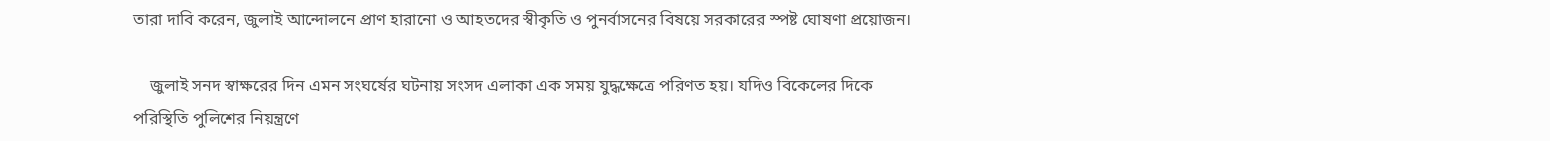তারা দাবি করেন, জুলাই আন্দোলনে প্রাণ হারানো ও আহতদের স্বীকৃতি ও পুনর্বাসনের বিষয়ে সরকারের স্পষ্ট ঘোষণা প্রয়োজন।

    জুলাই সনদ স্বাক্ষরের দিন এমন সংঘর্ষের ঘটনায় সংসদ এলাকা এক সময় যুদ্ধক্ষেত্রে পরিণত হয়। যদিও বিকেলের দিকে পরিস্থিতি পুলিশের নিয়ন্ত্রণে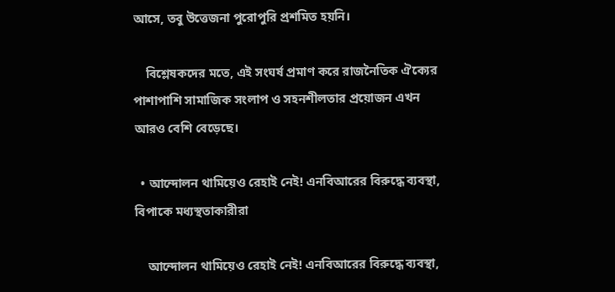আসে, তবু উত্তেজনা পুরোপুরি প্রশমিত হয়নি।

    বিশ্লেষকদের মতে, এই সংঘর্ষ প্রমাণ করে রাজনৈতিক ঐক্যের পাশাপাশি সামাজিক সংলাপ ও সহনশীলতার প্রয়োজন এখন আরও বেশি বেড়েছে।

  • আন্দোলন থামিয়েও রেহাই নেই! এনবিআরের বিরুদ্ধে ব্যবস্থা, বিপাকে মধ্যস্থতাকারীরা

    আন্দোলন থামিয়েও রেহাই নেই! এনবিআরের বিরুদ্ধে ব্যবস্থা,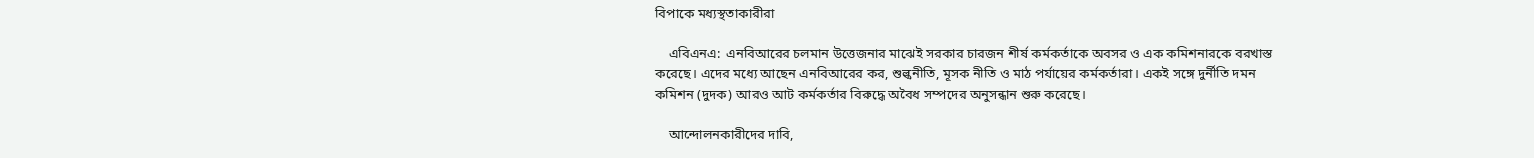বিপাকে মধ্যস্থতাকারীরা

    এবিএনএ:  এনবিআরের চলমান উত্তেজনার মাঝেই সরকার চারজন শীর্ষ কর্মকর্তাকে অবসর ও এক কমিশনারকে বরখাস্ত করেছে। এদের মধ্যে আছেন এনবিআরের কর, শুল্কনীতি, মূসক নীতি ও মাঠ পর্যায়ের কর্মকর্তারা। একই সঙ্গে দুর্নীতি দমন কমিশন (দুদক) আরও আট কর্মকর্তার বিরুদ্ধে অবৈধ সম্পদের অনুসন্ধান শুরু করেছে।

    আন্দোলনকারীদের দাবি,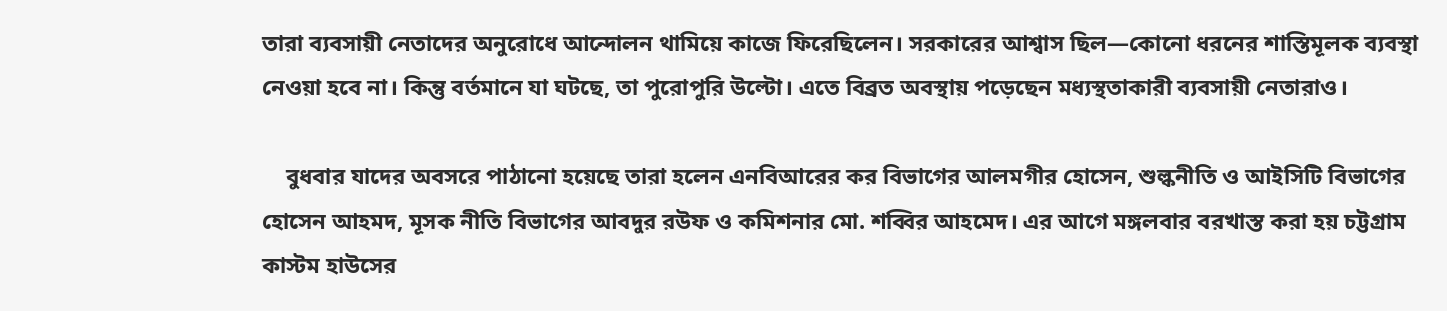তারা ব্যবসায়ী নেতাদের অনুরোধে আন্দোলন থামিয়ে কাজে ফিরেছিলেন। সরকারের আশ্বাস ছিল—কোনো ধরনের শাস্তিমূলক ব্যবস্থা নেওয়া হবে না। কিন্তু বর্তমানে যা ঘটছে, তা পুরোপুরি উল্টো। এতে বিব্রত অবস্থায় পড়েছেন মধ্যস্থতাকারী ব্যবসায়ী নেতারাও।

    বুধবার যাদের অবসরে পাঠানো হয়েছে তারা হলেন এনবিআরের কর বিভাগের আলমগীর হোসেন, শুল্কনীতি ও আইসিটি বিভাগের হোসেন আহমদ, মূসক নীতি বিভাগের আবদুর রউফ ও কমিশনার মো. শব্বির আহমেদ। এর আগে মঙ্গলবার বরখাস্ত করা হয় চট্টগ্রাম কাস্টম হাউসের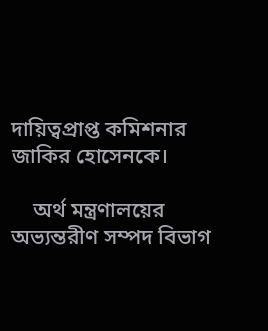দায়িত্বপ্রাপ্ত কমিশনার জাকির হোসেনকে।

    অর্থ মন্ত্রণালয়ের অভ্যন্তরীণ সম্পদ বিভাগ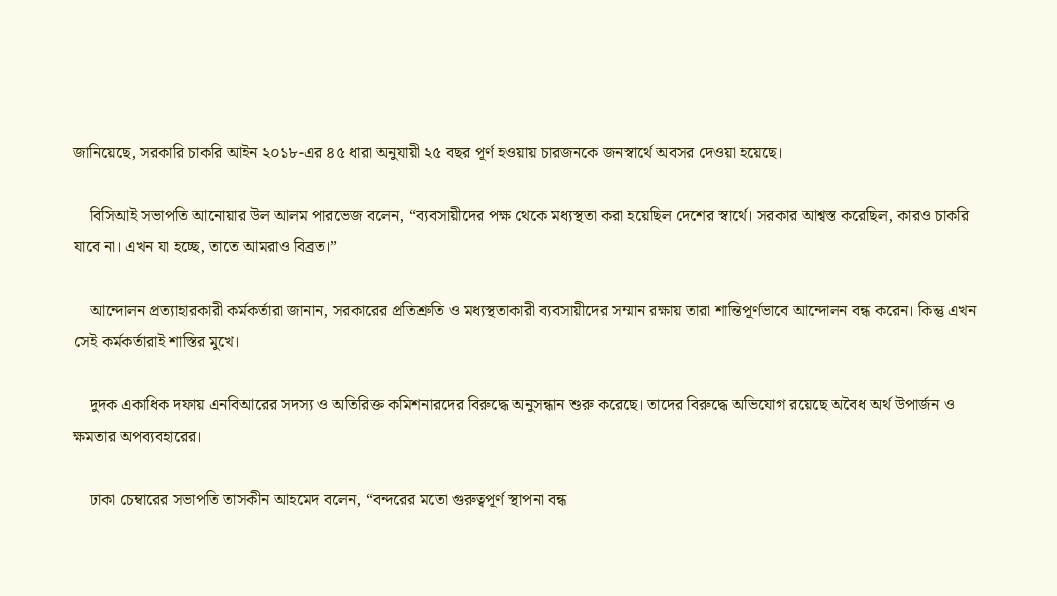জানিয়েছে, সরকারি চাকরি আইন ২০১৮-এর ৪৫ ধারা অনুযায়ী ২৫ বছর পূর্ণ হওয়ায় চারজনকে জনস্বার্থে অবসর দেওয়া হয়েছে।

    বিসিআই সভাপতি আনোয়ার উল আলম পারভেজ বলেন, “ব্যবসায়ীদের পক্ষ থেকে মধ্যস্থতা করা হয়েছিল দেশের স্বার্থে। সরকার আশ্বস্ত করেছিল, কারও চাকরি যাবে না। এখন যা হচ্ছে, তাতে আমরাও বিব্রত।”

    আন্দোলন প্রত্যাহারকারী কর্মকর্তারা জানান, সরকারের প্রতিশ্রুতি ও মধ্যস্থতাকারী ব্যবসায়ীদের সম্মান রক্ষায় তারা শান্তিপূর্ণভাবে আন্দোলন বন্ধ করেন। কিন্তু এখন সেই কর্মকর্তারাই শাস্তির মুখে।

    দুদক একাধিক দফায় এনবিআরের সদস্য ও অতিরিক্ত কমিশনারদের বিরুদ্ধে অনুসন্ধান শুরু করেছে। তাদের বিরুদ্ধে অভিযোগ রয়েছে অবৈধ অর্থ উপার্জন ও ক্ষমতার অপব্যবহারের।

    ঢাকা চেম্বারের সভাপতি তাসকীন আহমেদ বলেন, “বন্দরের মতো গুরুত্বপূর্ণ স্থাপনা বন্ধ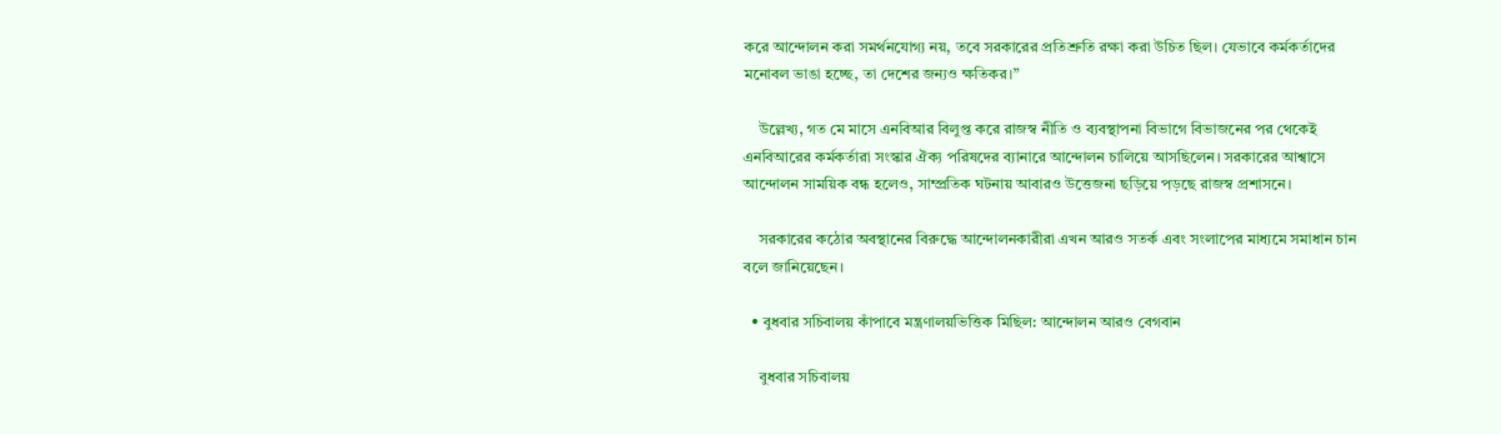করে আন্দোলন করা সমর্থনযোগ্য নয়, তবে সরকারের প্রতিশ্রুতি রক্ষা করা উচিত ছিল। যেভাবে কর্মকর্তাদের মনোবল ভাঙা হচ্ছে, তা দেশের জন্যও ক্ষতিকর।”

    উল্লেখ্য, গত মে মাসে এনবিআর বিলুপ্ত করে রাজস্ব নীতি ও ব্যবস্থাপনা বিভাগে বিভাজনের পর থেকেই এনবিআরের কর্মকর্তারা সংস্কার ঐক্য পরিষদের ব্যানারে আন্দোলন চালিয়ে আসছিলেন। সরকারের আশ্বাসে আন্দোলন সাময়িক বন্ধ হলেও, সাম্প্রতিক ঘটনায় আবারও উত্তেজনা ছড়িয়ে পড়ছে রাজস্ব প্রশাসনে।

    সরকারের কঠোর অবস্থানের বিরুদ্ধে আন্দোলনকারীরা এখন আরও সতর্ক এবং সংলাপের মাধ্যমে সমাধান চান বলে জানিয়েছেন।

  • বুধবার সচিবালয় কাঁপাবে মন্ত্রণালয়ভিত্তিক মিছিল: আন্দোলন আরও বেগবান

    বুধবার সচিবালয়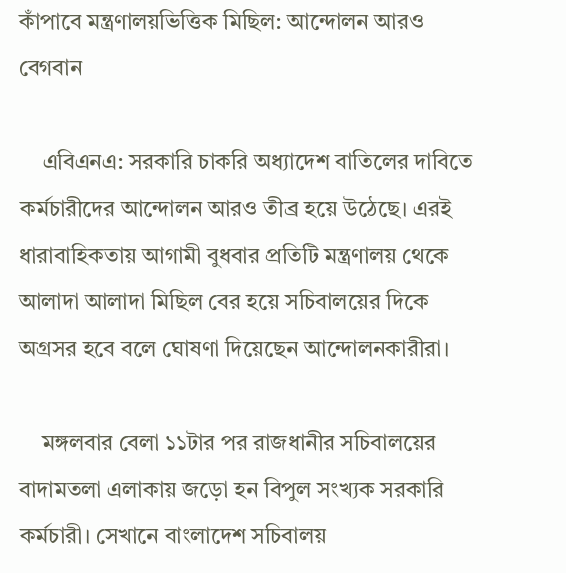কাঁপাবে মন্ত্রণালয়ভিত্তিক মিছিল: আন্দোলন আরও বেগবান

    এবিএনএ: সরকারি চাকরি অধ্যাদেশ বাতিলের দাবিতে কর্মচারীদের আন্দোলন আরও তীব্র হয়ে উঠেছে। এরই ধারাবাহিকতায় আগামী বুধবার প্রতিটি মন্ত্রণালয় থেকে আলাদা আলাদা মিছিল বের হয়ে সচিবালয়ের দিকে অগ্রসর হবে বলে ঘোষণা দিয়েছেন আন্দোলনকারীরা।

    মঙ্গলবার বেলা ১১টার পর রাজধানীর সচিবালয়ের বাদামতলা এলাকায় জড়ো হন বিপুল সংখ্যক সরকারি কর্মচারী। সেখানে বাংলাদেশ সচিবালয়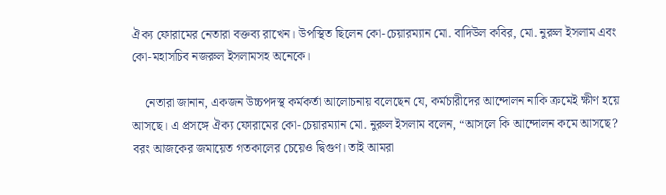ঐক্য ফোরামের নেতারা বক্তব্য রাখেন। উপস্থিত ছিলেন কো-চেয়ারম্যান মো. বাদিউল কবির, মো. নুরুল ইসলাম এবং কো-মহাসচিব নজরুল ইসলামসহ অনেকে।

    নেতারা জানান, একজন উচ্চপদস্থ কর্মকর্তা আলোচনায় বলেছেন যে, কর্মচারীদের আন্দোলন নাকি ক্রমেই ক্ষীণ হয়ে আসছে। এ প্রসঙ্গে ঐক্য ফোরামের কো-চেয়ারম্যান মো. নুরুল ইসলাম বলেন, “আসলে কি আন্দোলন কমে আসছে? বরং আজকের জমায়েত গতকালের চেয়েও দ্বিগুণ। তাই আমরা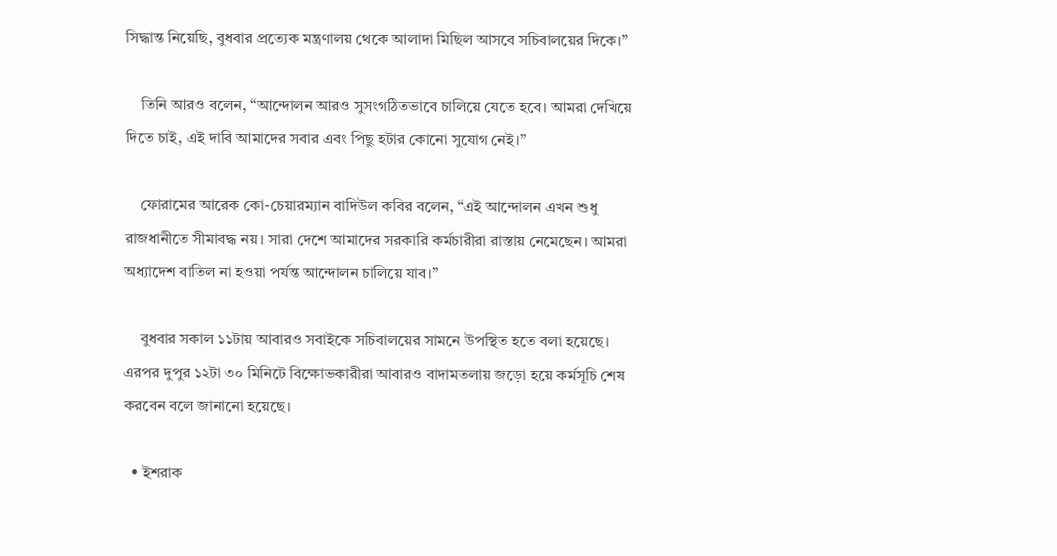সিদ্ধান্ত নিয়েছি, বুধবার প্রত্যেক মন্ত্রণালয় থেকে আলাদা মিছিল আসবে সচিবালয়ের দিকে।”

    তিনি আরও বলেন, “আন্দোলন আরও সুসংগঠিতভাবে চালিয়ে যেতে হবে। আমরা দেখিয়ে দিতে চাই, এই দাবি আমাদের সবার এবং পিছু হটার কোনো সুযোগ নেই।”

    ফোরামের আরেক কো-চেয়ারম্যান বাদিউল কবির বলেন, “এই আন্দোলন এখন শুধু রাজধানীতে সীমাবদ্ধ নয়। সারা দেশে আমাদের সরকারি কর্মচারীরা রাস্তায় নেমেছেন। আমরা অধ্যাদেশ বাতিল না হওয়া পর্যন্ত আন্দোলন চালিয়ে যাব।”

    বুধবার সকাল ১১টায় আবারও সবাইকে সচিবালয়ের সামনে উপস্থিত হতে বলা হয়েছে। এরপর দুপুর ১২টা ৩০ মিনিটে বিক্ষোভকারীরা আবারও বাদামতলায় জড়ো হয়ে কর্মসূচি শেষ করবেন বলে জানানো হয়েছে।

  • ইশরাক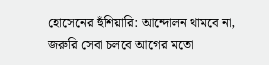হোসেনের হুঁশিয়ারি: আন্দোলন থামবে না, জরুরি সেবা চলবে আগের মতো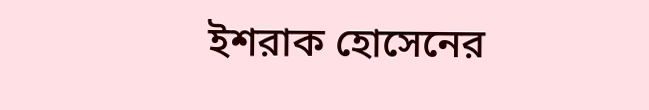ইশরাক হোসেনের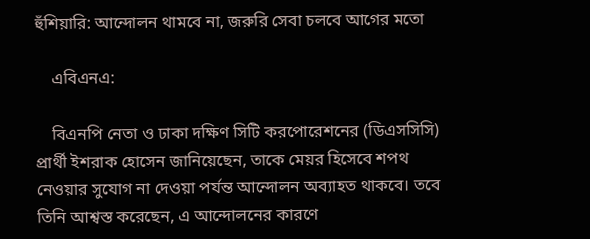হুঁশিয়ারি: আন্দোলন থামবে না, জরুরি সেবা চলবে আগের মতো

    এবিএনএ:

    বিএনপি নেতা ও ঢাকা দক্ষিণ সিটি করপোরেশনের (ডিএসসিসি) প্রার্থী ইশরাক হোসেন জানিয়েছেন, তাকে মেয়র হিসেবে শপথ নেওয়ার সুযোগ না দেওয়া পর্যন্ত আন্দোলন অব্যাহত থাকবে। তবে তিনি আশ্বস্ত করেছেন, এ আন্দোলনের কারণে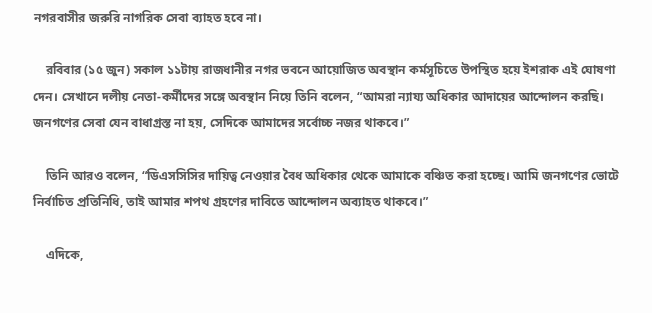নগরবাসীর জরুরি নাগরিক সেবা ব্যাহত হবে না।

    রবিবার (১৫ জুন) সকাল ১১টায় রাজধানীর নগর ভবনে আয়োজিত অবস্থান কর্মসূচিতে উপস্থিত হয়ে ইশরাক এই ঘোষণা দেন। সেখানে দলীয় নেতা-কর্মীদের সঙ্গে অবস্থান নিয়ে তিনি বলেন, “আমরা ন্যায্য অধিকার আদায়ের আন্দোলন করছি। জনগণের সেবা যেন বাধাগ্রস্ত না হয়, সেদিকে আমাদের সর্বোচ্চ নজর থাকবে।”

    তিনি আরও বলেন, “ডিএসসিসির দায়িত্ব নেওয়ার বৈধ অধিকার থেকে আমাকে বঞ্চিত করা হচ্ছে। আমি জনগণের ভোটে নির্বাচিত প্রতিনিধি, তাই আমার শপথ গ্রহণের দাবিতে আন্দোলন অব্যাহত থাকবে।”

    এদিকে,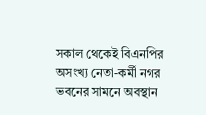সকাল থেকেই বিএনপির অসংখ্য নেতা-কর্মী নগর ভবনের সামনে অবস্থান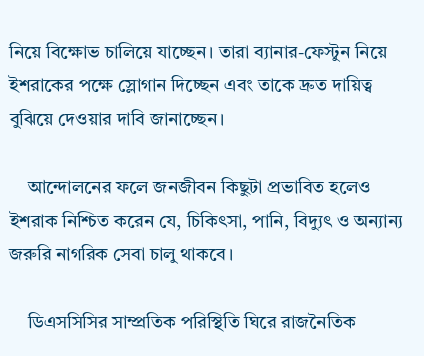নিয়ে বিক্ষোভ চালিয়ে যাচ্ছেন। তারা ব্যানার-ফেস্টুন নিয়ে ইশরাকের পক্ষে স্লোগান দিচ্ছেন এবং তাকে দ্রুত দায়িত্ব বুঝিয়ে দেওয়ার দাবি জানাচ্ছেন।

    আন্দোলনের ফলে জনজীবন কিছুটা প্রভাবিত হলেও ইশরাক নিশ্চিত করেন যে, চিকিৎসা, পানি, বিদ্যুৎ ও অন্যান্য জরুরি নাগরিক সেবা চালু থাকবে।

    ডিএসসিসির সাম্প্রতিক পরিস্থিতি ঘিরে রাজনৈতিক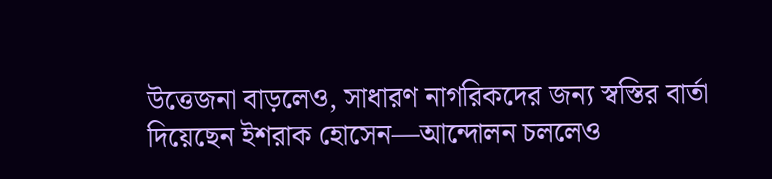উত্তেজনা বাড়লেও, সাধারণ নাগরিকদের জন্য স্বস্তির বার্তা দিয়েছেন ইশরাক হোসেন—আন্দোলন চললেও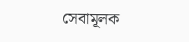সেবামূলক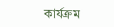কার্যক্রম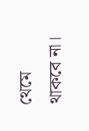থেমে থাকবে না।